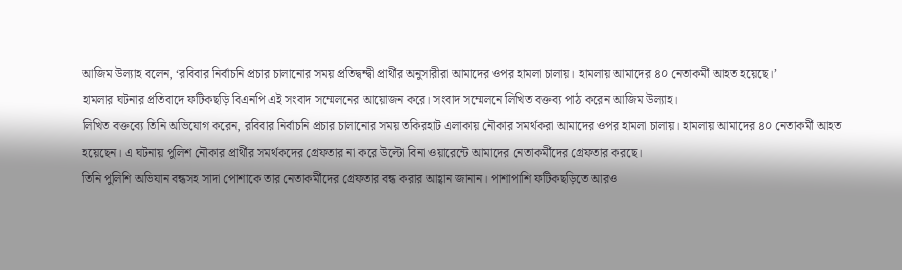আজিম উল্যাহ বলেন, ‘রবিবার নির্বাচনি প্রচার চালানোর সময় প্রতিদ্বন্দ্বী প্রার্থীর অনুসারীরা আমাদের ওপর হামলা চালায়। হামলায় আমাদের ৪০ নেতাকর্মী আহত হয়েছে।’
হামলার ঘটনার প্রতিবাদে ফটিকছড়ি বিএনপি এই সংবাদ সম্মেলনের আয়োজন করে। সংবাদ সম্মেলনে লিখিত বক্তব্য পাঠ করেন আজিম উল্যাহ।
লিখিত বক্তব্যে তিনি অভিযোগ করেন, রবিবার নির্বাচনি প্রচার চালানোর সময় তকিরহাট এলাকায় নৌকার সমর্থকরা আমাদের ওপর হামলা চালায়। হামলায় আমাদের ৪০ নেতাকর্মী আহত হয়েছেন। এ ঘটনায় পুলিশ নৌকার প্রার্থীর সমর্থকদের গ্রেফতার না করে উল্টো বিনা ওয়ারেন্টে আমাদের নেতাকর্মীদের গ্রেফতার করছে।
তিনি পুলিশি অভিযান বন্ধসহ সাদা পোশাকে তার নেতাকর্মীদের গ্রেফতার বন্ধ করার আহ্বান জানান। পাশাপাশি ফটিকছড়িতে আরও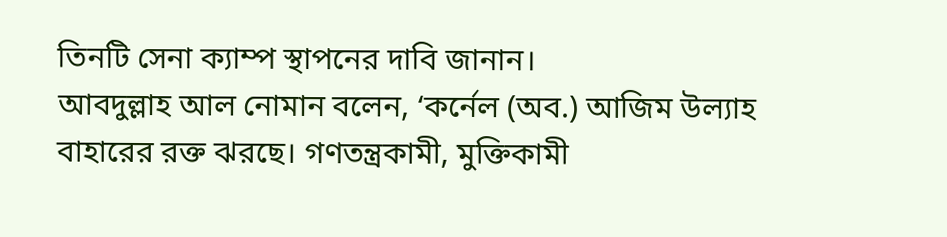তিনটি সেনা ক্যাম্প স্থাপনের দাবি জানান।
আবদুল্লাহ আল নোমান বলেন, ‘কর্নেল (অব.) আজিম উল্যাহ বাহারের রক্ত ঝরছে। গণতন্ত্রকামী, মুক্তিকামী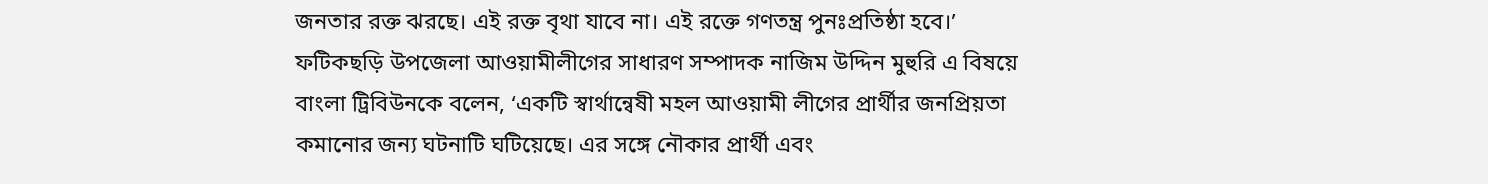জনতার রক্ত ঝরছে। এই রক্ত বৃথা যাবে না। এই রক্তে গণতন্ত্র পুনঃপ্রতিষ্ঠা হবে।’
ফটিকছড়ি উপজেলা আওয়ামীলীগের সাধারণ সম্পাদক নাজিম উদ্দিন মুহুরি এ বিষয়ে বাংলা ট্রিবিউনকে বলেন, ‘একটি স্বার্থান্বেষী মহল আওয়ামী লীগের প্রার্থীর জনপ্রিয়তা কমানোর জন্য ঘটনাটি ঘটিয়েছে। এর সঙ্গে নৌকার প্রার্থী এবং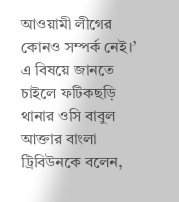আওয়ামী লীগের কোনও সম্পর্ক নেই।’
এ বিষয়ে জানতে চাইলে ফটিকছড়ি থানার ওসি বাবুল আক্তার বাংলা ট্রিবিউনকে বলেন,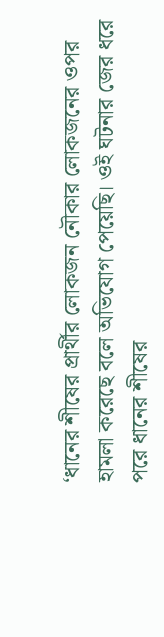‘ধানের শীষের প্রার্থীর লোকজন নৌকার লোকজনের ওপর হামলা করেছে বলে অভিযোগ পেয়েছি। ওই ঘটনার জের ধরে পরে ধানের শীষের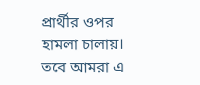প্রার্থীর ওপর হামলা চালায়। তবে আমরা এ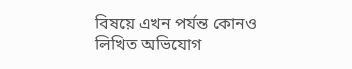বিষয়ে এখন পর্যন্ত কোনও লিখিত অভিযোগ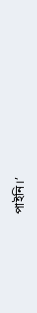পাইনি।’